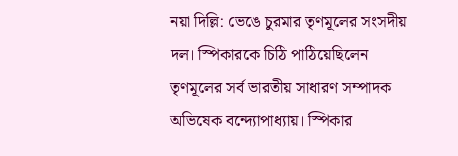নয়া দিল্লি: ভেঙে চুরমার তৃণমূলের সংসদীয় দল। স্পিকারকে চিঠি পাঠিয়েছিলেন তৃণমূলের সর্ব ভারতীয় সাধারণ সম্পাদক অভিষেক বন্দ্যোপাধ্যায়। স্পিকার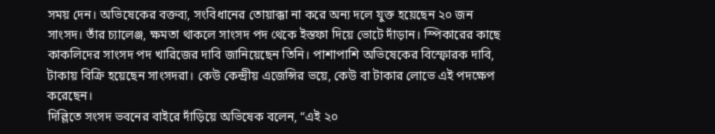সময় দেন। অভিষেকের বক্তব্য, সংবিধানের তোয়াক্কা না করে অন্য দলে যুক্ত হয়েছেন ২০ জন সাংসদ। তাঁর চ্যালেঞ্জ, ক্ষমতা থাকলে সাংসদ পদ থেকে ইস্তফা দিয়ে ভোটে দাঁড়ান। স্পিকারের কাছে কাকলিদের সাংসদ পদ খারিজের দাবি জানিয়েছেন তিনি। পাশাপাশি অভিষেকের বিস্ফোরক দাবি, টাকায় বিক্রি হয়েছেন সাংসদরা। কেউ কেন্দ্রীয় এজেন্সির ভয়ে, কেউ বা টাকার লোভে এই পদক্ষেপ করেছেন।
দিল্লিতে সংসদ ভবনের বাইরে দাঁড়িয়ে অভিষেক বলেন, “এই ২০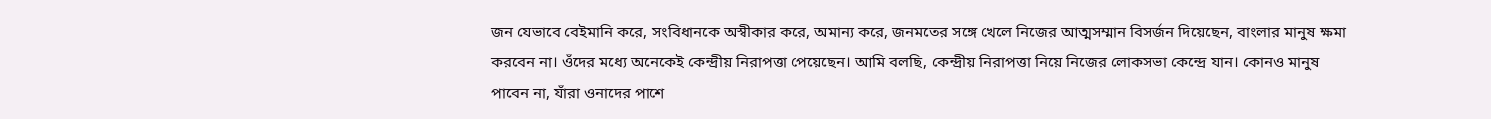জন যেভাবে বেইমানি করে, সংবিধানকে অস্বীকার করে, অমান্য করে, জনমতের সঙ্গে খেলে নিজের আত্মসম্মান বিসর্জন দিয়েছেন, বাংলার মানুষ ক্ষমা করবেন না। ওঁদের মধ্যে অনেকেই কেন্দ্রীয় নিরাপত্তা পেয়েছেন। আমি বলছি, কেন্দ্রীয় নিরাপত্তা নিয়ে নিজের লোকসভা কেন্দ্রে যান। কোনও মানুষ পাবেন না, যাঁরা ওনাদের পাশে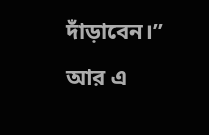দাঁড়াবেন।”
আর এ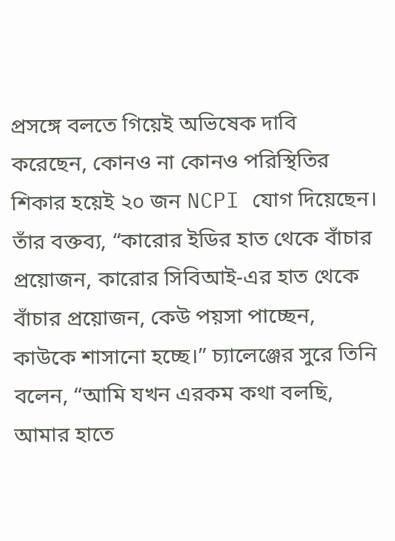প্রসঙ্গে বলতে গিয়েই অভিষেক দাবি করেছেন, কোনও না কোনও পরিস্থিতির শিকার হয়েই ২০ জন NCPI যোগ দিয়েছেন। তাঁর বক্তব্য, “কারোর ইডির হাত থেকে বাঁচার প্রয়োজন, কারোর সিবিআই-এর হাত থেকে বাঁচার প্রয়োজন, কেউ পয়সা পাচ্ছেন, কাউকে শাসানো হচ্ছে।” চ্যালেঞ্জের সুরে তিনি বলেন, “আমি যখন এরকম কথা বলছি, আমার হাতে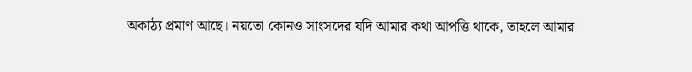অকাঠ্য প্রমাণ আছে। নয়তো কোনও সাংসদের যদি আমার কথা আপত্তি থাকে, তাহলে আমার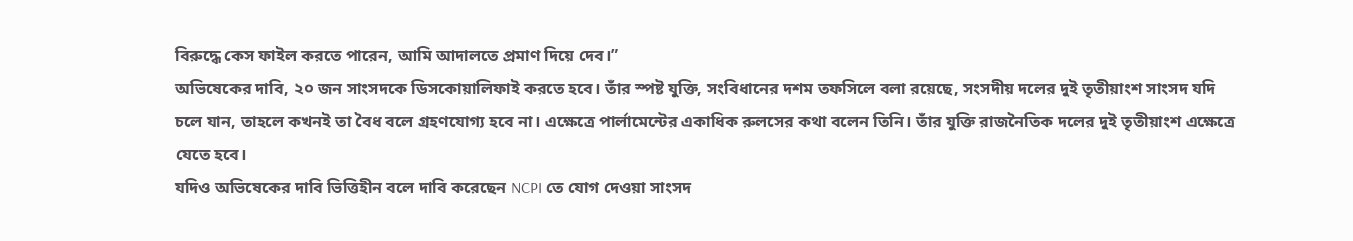বিরুদ্ধে কেস ফাইল করতে পারেন, আমি আদালতে প্রমাণ দিয়ে দেব।”
অভিষেকের দাবি, ২০ জন সাংসদকে ডিসকোয়ালিফাই করতে হবে। তাঁর স্পষ্ট যুক্তি, সংবিধানের দশম তফসিলে বলা রয়েছে, সংসদীয় দলের দুই তৃতীয়াংশ সাংসদ যদি চলে যান, তাহলে কখনই তা বৈধ বলে গ্রহণযোগ্য হবে না। এক্ষেত্রে পার্লামেন্টের একাধিক রুলসের কথা বলেন তিনি। তাঁর যুক্তি রাজনৈতিক দলের দুই তৃতীয়াংশ এক্ষেত্রে যেতে হবে।
যদিও অভিষেকের দাবি ভিত্তিহীন বলে দাবি করেছেন NCPI তে যোগ দেওয়া সাংসদ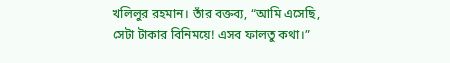খলিলুর রহমান। তাঁর বক্তব্য, “আমি এসেছি, সেটা টাকার বিনিময়ে! এসব ফালতু কথা।”